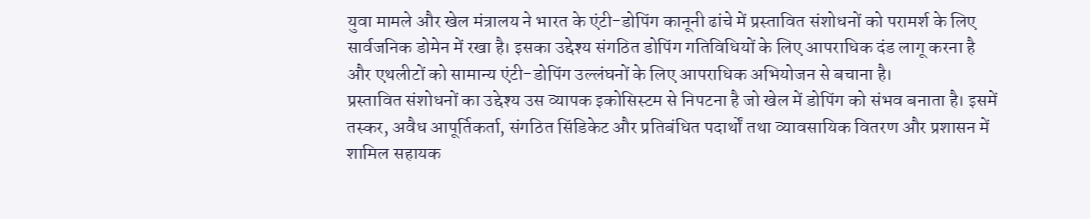युवा मामले और खेल मंत्रालय ने भारत के एंटी-डोपिंग कानूनी ढांचे में प्रस्तावित संशोधनों को परामर्श के लिए सार्वजनिक डोमेन में रखा है। इसका उद्देश्य संगठित डोपिंग गतिविधियों के लिए आपराधिक दंड लागू करना है और एथलीटों को सामान्य एंटी-डोपिंग उल्लंघनों के लिए आपराधिक अभियोजन से बचाना है।
प्रस्तावित संशोधनों का उद्देश्य उस व्यापक इकोसिस्टम से निपटना है जो खेल में डोपिंग को संभव बनाता है। इसमें तस्कर, अवैध आपूर्तिकर्ता, संगठित सिंडिकेट और प्रतिबंधित पदार्थों तथा व्यावसायिक वितरण और प्रशासन में शामिल सहायक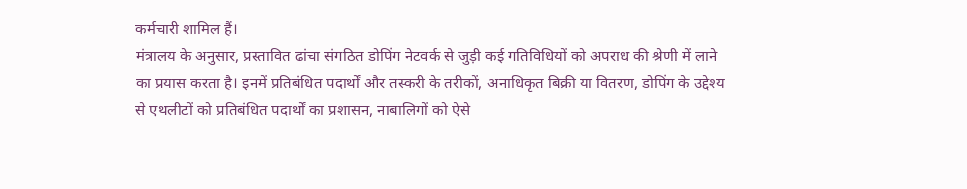कर्मचारी शामिल हैं।
मंत्रालय के अनुसार, प्रस्तावित ढांचा संगठित डोपिंग नेटवर्क से जुड़ी कई गतिविधियों को अपराध की श्रेणी में लाने का प्रयास करता है। इनमें प्रतिबंधित पदार्थों और तस्करी के तरीकों, अनाधिकृत बिक्री या वितरण, डोपिंग के उद्देश्य से एथलीटों को प्रतिबंधित पदार्थों का प्रशासन, नाबालिगों को ऐसे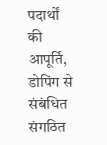पदार्थों की आपूर्ति, डोपिंग से संबंधित संगठित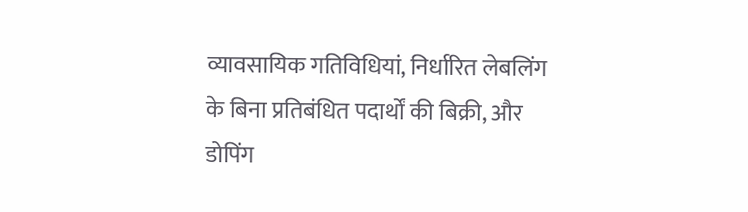व्यावसायिक गतिविधियां, निर्धारित लेबलिंग के बिना प्रतिबंधित पदार्थों की बिक्री, और डोपिंग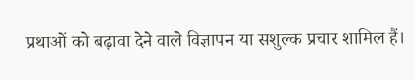प्रथाओं को बढ़ावा देने वाले विज्ञापन या सशुल्क प्रचार शामिल हैं।